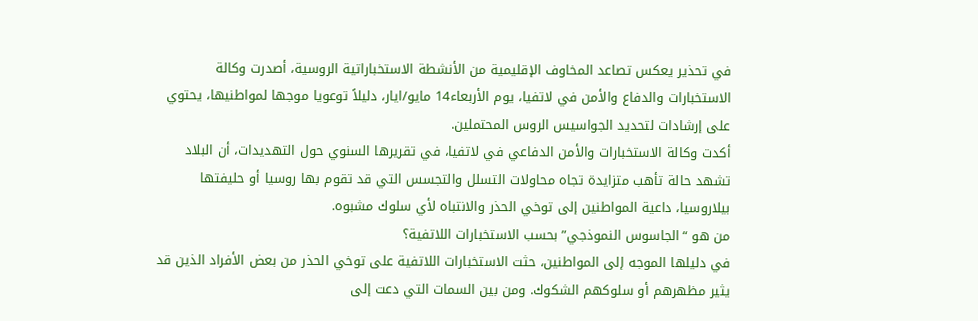في تحذير يعكس تصاعد المخاوف الإقليمية من الأنشطة الاستخباراتية الروسية، أصدرت وكالة الاستخبارات والدفاع والأمن في لاتفيا، يوم الأربعاء14 مايو/ايار، دليلاً توعويا موجها لمواطنيها، يحتوي على إرشادات لتحديد الجواسيس الروس المحتملين.
أكدت وكالة الاستخبارات والأمن الدفاعي في لاتفيا، في تقريرها السنوي حول التهديدات، أن البلاد تشهد حالة تأهب متزايدة تجاه محاولات التسلل والتجسس التي قد تقوم بها روسيا أو حليفتها بيلاروسيا، داعية المواطنين إلى توخي الحذر والانتباه لأي سلوك مشبوه.
من هو “الجاسوس النموذجي” بحسب الاستخبارات اللاتفية؟
في دليلها الموجه إلى المواطنين، حثت الاستخبارات اللاتفية على توخي الحذر من بعض الأفراد الذين قد يثير مظهرهم أو سلوكهم الشكوك. ومن بين السمات التي دعت إلى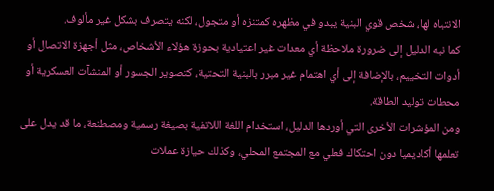الانتباه لها، شخص قوي البنية يبدو في مظهره كمتنزه أو متجول، لكنه يتصرف بشكل غير مألوف.
كما نبه الدليل إلى ضرورة ملاحظة أي معدات غير اعتيادية بحوزة هؤلاء الأشخاص، مثل أجهزة الاتصال أو أدوات التخييم، بالإضافة إلى أي اهتمام غير مبرر بالبنية التحتية، كتصوير الجسور أو المنشآت العسكرية أو محطات توليد الطاقة.
ومن المؤشرات الأخرى التي أوردها الدليل، استخدام اللغة اللاتفية بصيغة رسمية ومصطنعة، ما قد يدل على تعلمها أكاديميا دون احتكاك فعلي مع المجتمع المحلي، وكذلك حيازة عملات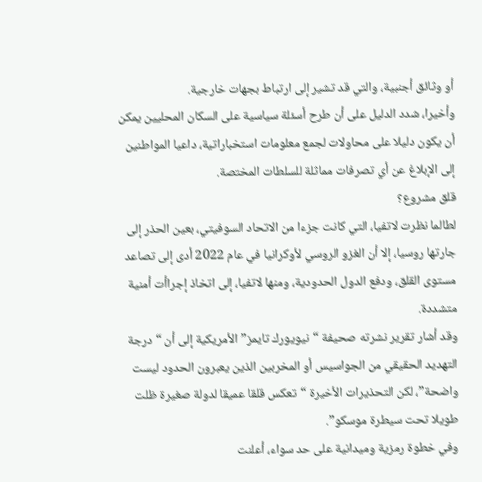أو وثائق أجنبية، والتي قد تشير إلى ارتباط بجهات خارجية.
وأخيرا، شدد الدليل على أن طرح أسئلة سياسية على السكان المحليين يمكن أن يكون دليلا على محاولات لجمع معلومات استخباراتية، داعيا المواطنين إلى الإبلاغ عن أي تصرفات مماثلة للسلطات المختصة.
قلق مشروع؟
لطالما نظرت لاتفيا، التي كانت جزءا من الاتحاد السوفيتي، بعين الحذر إلى جارتها روسيا، إلا أن الغزو الروسي لأوكرانيا في عام 2022 أدى إلى تصاعد مستوى القلق، ودفع الدول الحدودية، ومنها لاتفيا، إلى اتخاذ إجراأت أمنية متشددة.
وقد أشار تقرير نشرته صحيفة “نيويورك تايمز” الأمريكية إلى أن “درجة التهديد الحقيقي من الجواسيس أو المخربين الذين يعبرون الحدود ليست واضحة”، لكن التحذيرات الأخيرة “تعكس قلقا عميقا لدولة صغيرة ظلت طويلا تحت سيطرة موسكو”.
وفي خطوة رمزية وميدانية على حد سواء، أعلنت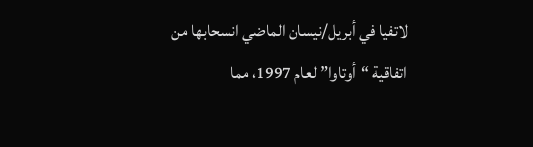لاتفيا في أبريل/نيسان الماضي انسحابها من اتفاقية “أوتاوا” لعام 1997، مما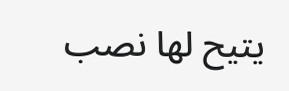يتيح لها نصب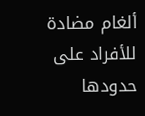ألغام مضادة للأفراد على حدودها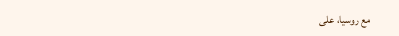مع روسيا، على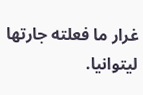غرار ما فعلته جارتها ليتوانيا.